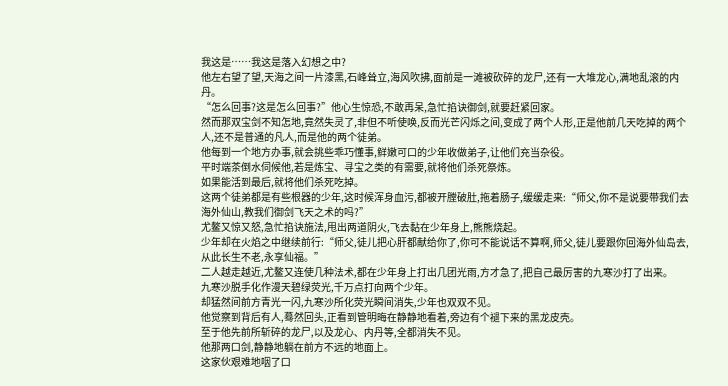我这是……我这是落入幻想之中?
他左右望了望,天海之间一片漆黑,石峰耸立,海风吹拂,面前是一滩被砍碎的龙尸,还有一大堆龙心,满地乱滚的内丹。
“怎么回事?这是怎么回事?”他心生惊恐,不敢再呆,急忙掐诀御剑,就要赶紧回家。
然而那双宝剑不知怎地,竟然失灵了,非但不听使唤,反而光芒闪烁之间,变成了两个人形,正是他前几天吃掉的两个人,还不是普通的凡人,而是他的两个徒弟。
他每到一个地方办事,就会挑些乖巧懂事,鲜嫩可口的少年收做弟子,让他们充当杂役。
平时端茶倒水伺候他,若是炼宝、寻宝之类的有需要,就将他们杀死祭炼。
如果能活到最后,就将他们杀死吃掉。
这两个徒弟都是有些根器的少年,这时候浑身血污,都被开膛破肚,拖着肠子,缓缓走来:“师父,你不是说要带我们去海外仙山,教我们御剑飞天之术的吗?”
尤鳌又惊又怒,急忙掐诀施法,甩出两道阴火,飞去黏在少年身上,熊熊烧起。
少年却在火焰之中继续前行:“师父,徒儿把心肝都献给你了,你可不能说话不算啊,师父,徒儿要跟你回海外仙岛去,从此长生不老,永享仙福。”
二人越走越近,尤鳌又连使几种法术,都在少年身上打出几团光雨,方才急了,把自己最厉害的九寒沙打了出来。
九寒沙脱手化作漫天碧绿荧光,千万点打向两个少年。
却猛然间前方青光一闪,九寒沙所化荧光瞬间消失,少年也双双不见。
他觉察到背后有人,蓦然回头,正看到管明晦在静静地看着,旁边有个褪下来的黑龙皮壳。
至于他先前所斩碎的龙尸,以及龙心、内丹等,全都消失不见。
他那两口剑,静静地躺在前方不远的地面上。
这家伙艰难地咽了口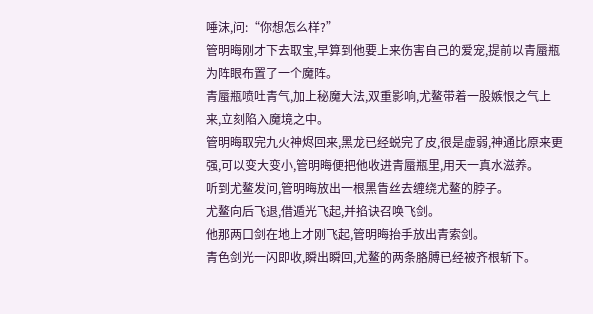唾沫,问:“你想怎么样?”
管明晦刚才下去取宝,早算到他要上来伤害自己的爱宠,提前以青蜃瓶为阵眼布置了一个魔阵。
青蜃瓶喷吐青气,加上秘魔大法,双重影响,尤鳌带着一股嫉恨之气上来,立刻陷入魔境之中。
管明晦取完九火神烬回来,黑龙已经蜕完了皮,很是虚弱,神通比原来更强,可以变大变小,管明晦便把他收进青蜃瓶里,用天一真水滋养。
听到尤鳌发问,管明晦放出一根黑眚丝去缠绕尤鳌的脖子。
尤鳌向后飞退,借遁光飞起,并掐诀召唤飞剑。
他那两口剑在地上才刚飞起,管明晦抬手放出青索剑。
青色剑光一闪即收,瞬出瞬回,尤鳌的两条胳膊已经被齐根斩下。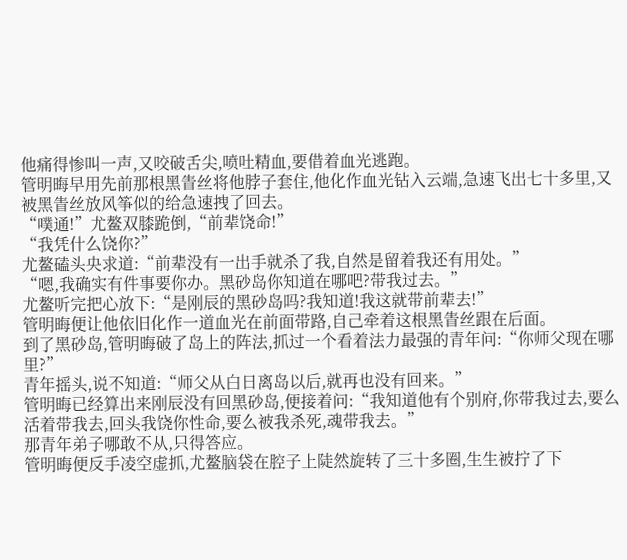他痛得惨叫一声,又咬破舌尖,喷吐精血,要借着血光逃跑。
管明晦早用先前那根黑眚丝将他脖子套住,他化作血光钻入云端,急速飞出七十多里,又被黑眚丝放风筝似的给急速拽了回去。
“噗通!”尤鳌双膝跪倒,“前辈饶命!”
“我凭什么饶你?”
尤鳌磕头央求道:“前辈没有一出手就杀了我,自然是留着我还有用处。”
“嗯,我确实有件事要你办。黑砂岛你知道在哪吧?带我过去。”
尤鳌听完把心放下:“是刚辰的黑砂岛吗?我知道!我这就带前辈去!”
管明晦便让他依旧化作一道血光在前面带路,自己牵着这根黑眚丝跟在后面。
到了黑砂岛,管明晦破了岛上的阵法,抓过一个看着法力最强的青年问:“你师父现在哪里?”
青年摇头,说不知道:“师父从白日离岛以后,就再也没有回来。”
管明晦已经算出来刚辰没有回黑砂岛,便接着问:“我知道他有个别府,你带我过去,要么活着带我去,回头我饶你性命,要么被我杀死,魂带我去。”
那青年弟子哪敢不从,只得答应。
管明晦便反手凌空虚抓,尤鳌脑袋在腔子上陡然旋转了三十多圈,生生被拧了下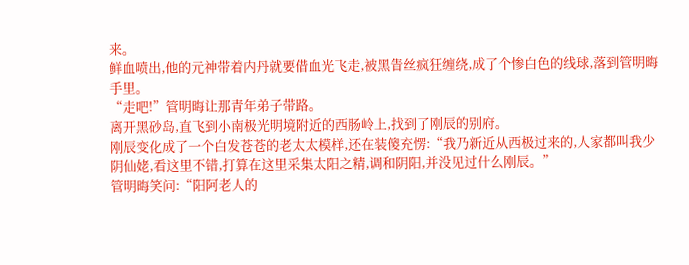来。
鲜血喷出,他的元神带着内丹就要借血光飞走,被黑眚丝疯狂缠绕,成了个惨白色的线球,落到管明晦手里。
“走吧!”管明晦让那青年弟子带路。
离开黑砂岛,直飞到小南极光明境附近的西肠岭上,找到了刚辰的别府。
刚辰变化成了一个白发苍苍的老太太模样,还在装傻充愣:“我乃新近从西极过来的,人家都叫我少阴仙姥,看这里不错,打算在这里采集太阳之精,调和阴阳,并没见过什么刚辰。”
管明晦笑问:“阳阿老人的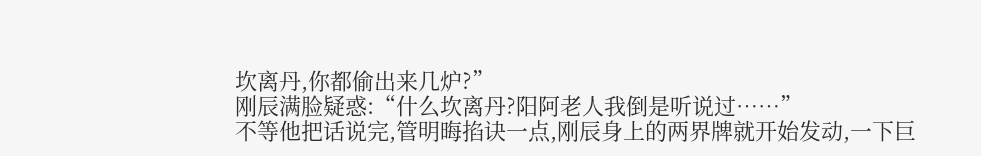坎离丹,你都偷出来几炉?”
刚辰满脸疑惑:“什么坎离丹?阳阿老人我倒是听说过……”
不等他把话说完,管明晦掐诀一点,刚辰身上的两界牌就开始发动,一下巨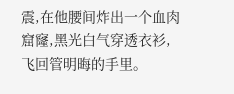震,在他腰间炸出一个血肉窟窿,黑光白气穿透衣衫,飞回管明晦的手里。